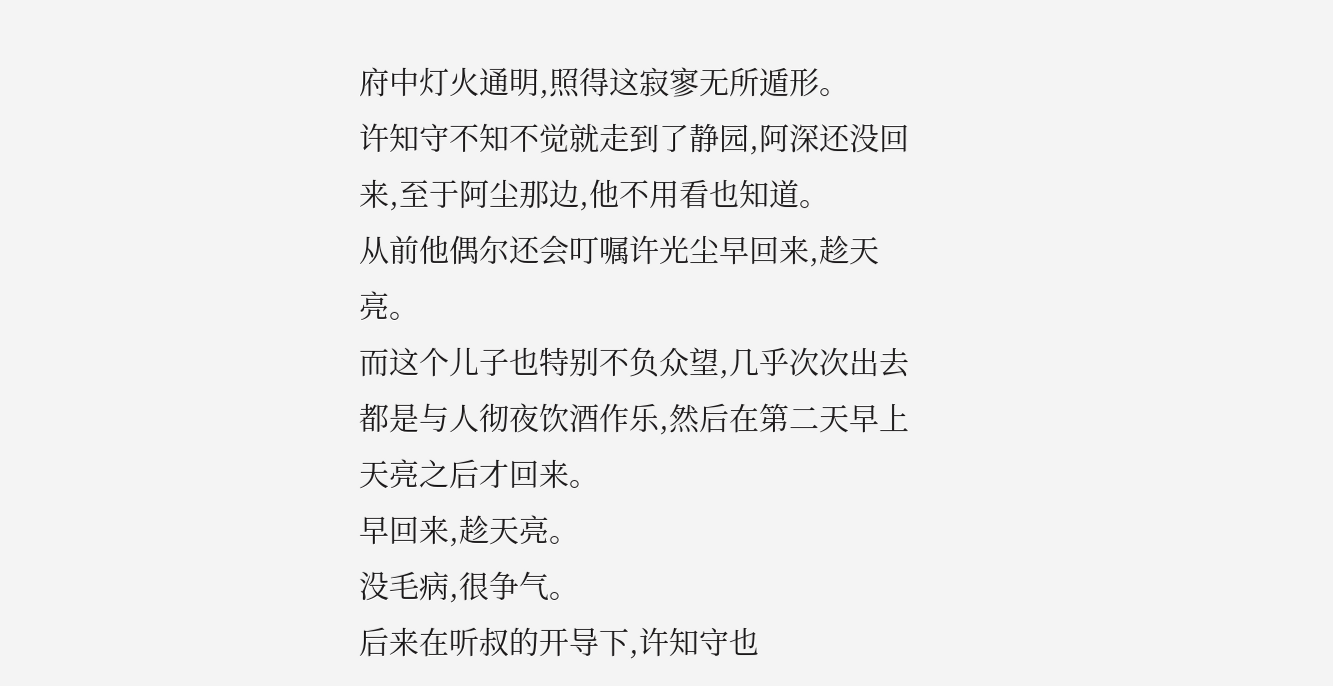府中灯火通明,照得这寂寥无所遁形。
许知守不知不觉就走到了静园,阿深还没回来,至于阿尘那边,他不用看也知道。
从前他偶尔还会叮嘱许光尘早回来,趁天亮。
而这个儿子也特别不负众望,几乎次次出去都是与人彻夜饮酒作乐,然后在第二天早上天亮之后才回来。
早回来,趁天亮。
没毛病,很争气。
后来在听叔的开导下,许知守也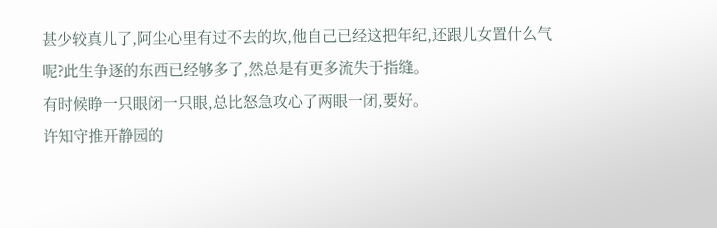甚少较真儿了,阿尘心里有过不去的坎,他自己已经这把年纪,还跟儿女置什么气呢?此生争逐的东西已经够多了,然总是有更多流失于指缝。
有时候睁一只眼闭一只眼,总比怒急攻心了两眼一闭,要好。
许知守推开静园的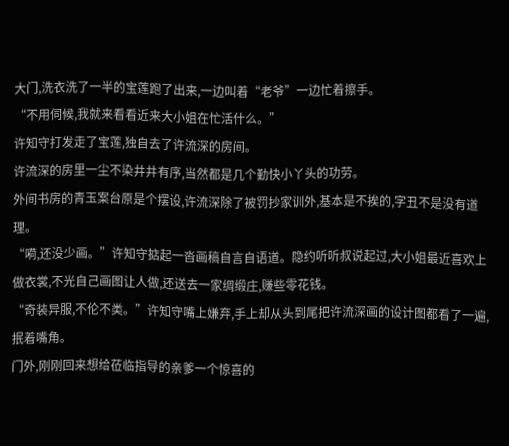大门,洗衣洗了一半的宝莲跑了出来,一边叫着“老爷”一边忙着擦手。
“不用伺候,我就来看看近来大小姐在忙活什么。”
许知守打发走了宝莲,独自去了许流深的房间。
许流深的房里一尘不染井井有序,当然都是几个勤快小丫头的功劳。
外间书房的青玉案台原是个摆设,许流深除了被罚抄家训外,基本是不挨的,字丑不是没有道理。
“嗬,还没少画。”许知守掂起一沓画稿自言自语道。隐约听听叔说起过,大小姐最近喜欢上做衣裳,不光自己画图让人做,还送去一家绸缎庄,赚些零花钱。
“奇装异服,不伦不类。”许知守嘴上嫌弃,手上却从头到尾把许流深画的设计图都看了一遍,抿着嘴角。
门外,刚刚回来想给莅临指导的亲爹一个惊喜的